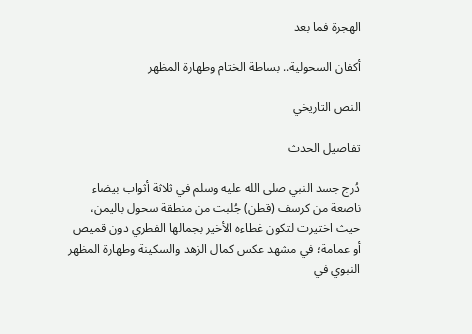الهجرة فما بعد

أكفان السحولية.. بساطة الختام وطهارة المظهر

النص التاريخي

تفاصيل الحدث

دُرج جسد النبي صلى الله عليه وسلم في ثلاثة أثواب بيضاء ناصعة من كرسف (قطن) جُلبت من منطقة سحول باليمن، حيث اختيرت لتكون غطاءه الأخير بجمالها الفطري دون قميص أو عمامة؛ في مشهد عكس كمال الزهد والسكينة وطهارة المظهر النبوي في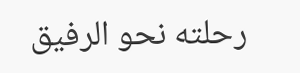رحلته نحو الرفيق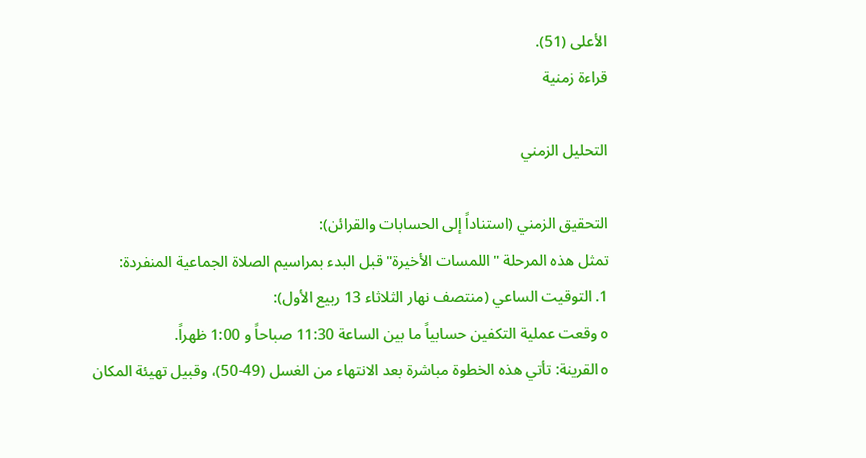الأعلى (51).
قراءة زمنية

التحليل الزمني

التحقيق الزمني (استناداً إلى الحسابات والقرائن):
تمثل هذه المرحلة "اللمسات الأخيرة" قبل البدء بمراسيم الصلاة الجماعية المنفردة:
1. التوقيت الساعي (منتصف نهار الثلاثاء 13 ربيع الأول):
o وقعت عملية التكفين حسابياً ما بين الساعة 11:30 صباحاً و 1:00 ظهراً.
o القرينة: تأتي هذه الخطوة مباشرة بعد الانتهاء من الغسل (49-50)، وقبيل تهيئة المكان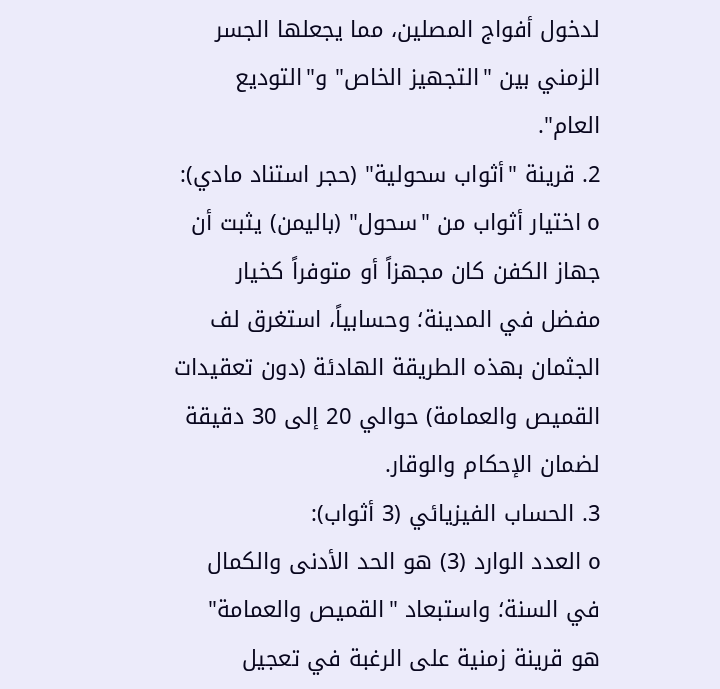لدخول أفواج المصلين، مما يجعلها الجسر الزمني بين "التجهيز الخاص" و"التوديع العام".
2. قرينة "أثواب سحولية" (حجر استناد مادي):
o اختيار أثواب من "سحول" (باليمن) يثبت أن جهاز الكفن كان مجهزاً أو متوفراً كخيار مفضل في المدينة؛ وحسابياً، استغرق لف الجثمان بهذه الطريقة الهادئة (دون تعقيدات القميص والعمامة) حوالي 20 إلى 30 دقيقة لضمان الإحكام والوقار.
3. الحساب الفيزيائي (3 أثواب):
o العدد الوارد (3) هو الحد الأدنى والكمال في السنة؛ واستبعاد "القميص والعمامة" هو قرينة زمنية على الرغبة في تعجيل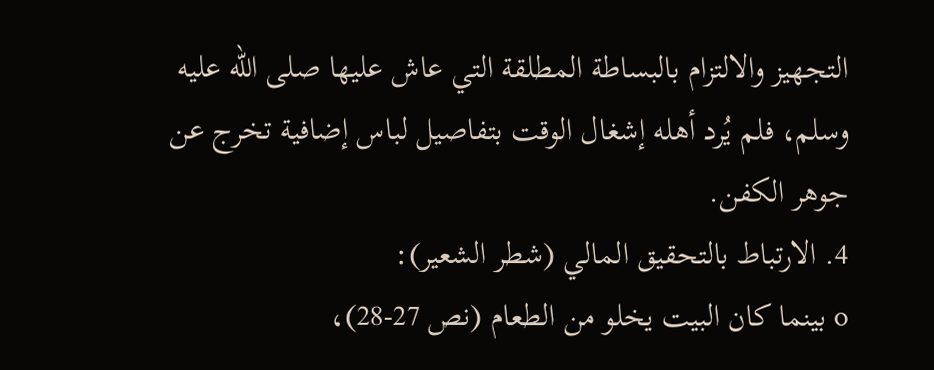التجهيز والالتزام بالبساطة المطلقة التي عاش عليها صلى الله عليه وسلم، فلم يُرد أهله إشغال الوقت بتفاصيل لباس إضافية تخرج عن جوهر الكفن.
4. الارتباط بالتحقيق المالي (شطر الشعير):
o بينما كان البيت يخلو من الطعام (نص 27-28)،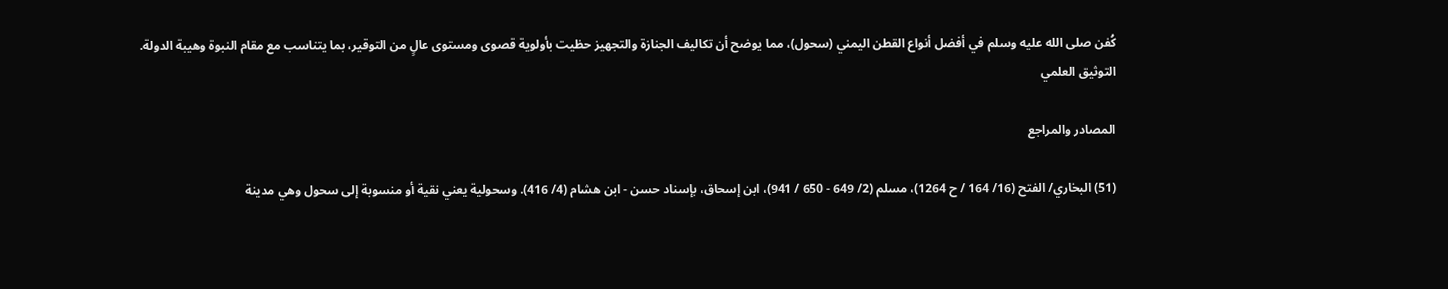كُفن صلى الله عليه وسلم في أفضل أنواع القطن اليمني (سحول)، مما يوضح أن تكاليف الجنازة والتجهيز حظيت بأولوية قصوى ومستوى عالٍ من التوقير، بما يتناسب مع مقام النبوة وهيبة الدولة.
التوثيق العلمي

المصادر والمراجع

(51) البخاري/ الفتح (16/ 164 / ح 1264)، مسلم (2/ 649 - 650 / 941)، ابن إسحاق، بإسناد حسن - ابن هشام (4/ 416). وسحولية يعني نقية أو منسوبة إلى سحول وهي مدينة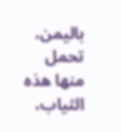باليمن، تحمل منها هذه الثياب،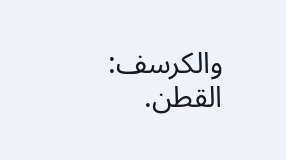والكرسف: القطن.